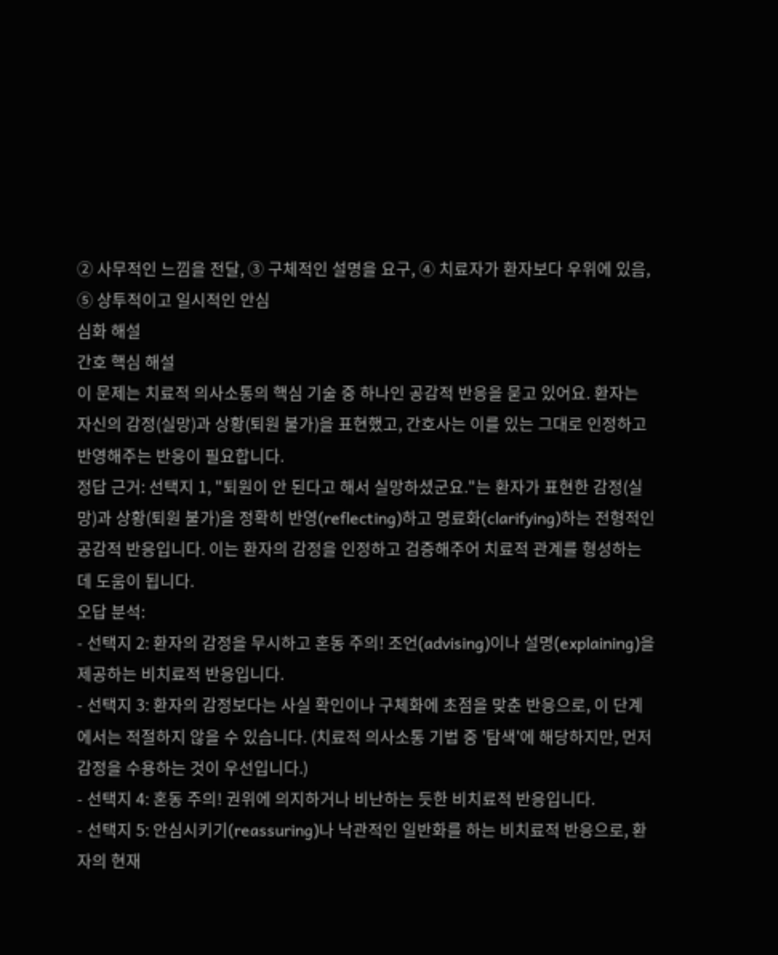② 사무적인 느낌을 전달, ③ 구체적인 설명을 요구, ④ 치료자가 환자보다 우위에 있음, ⑤ 상투적이고 일시적인 안심
심화 해설
간호 핵심 해설
이 문제는 치료적 의사소통의 핵심 기술 중 하나인 공감적 반응을 묻고 있어요. 환자는 자신의 감정(실망)과 상황(퇴원 불가)을 표현했고, 간호사는 이를 있는 그대로 인정하고 반영해주는 반응이 필요합니다.
정답 근거: 선택지 1, "퇴원이 안 된다고 해서 실망하셨군요."는 환자가 표현한 감정(실망)과 상황(퇴원 불가)을 정확히 반영(reflecting)하고 명료화(clarifying)하는 전형적인 공감적 반응입니다. 이는 환자의 감정을 인정하고 검증해주어 치료적 관계를 형성하는 데 도움이 됩니다.
오답 분석:
- 선택지 2: 환자의 감정을 무시하고 혼동 주의! 조언(advising)이나 설명(explaining)을 제공하는 비치료적 반응입니다.
- 선택지 3: 환자의 감정보다는 사실 확인이나 구체화에 초점을 맞춘 반응으로, 이 단계에서는 적절하지 않을 수 있습니다. (치료적 의사소통 기법 중 '탐색'에 해당하지만, 먼저 감정을 수용하는 것이 우선입니다.)
- 선택지 4: 혼동 주의! 권위에 의지하거나 비난하는 듯한 비치료적 반응입니다.
- 선택지 5: 안심시키기(reassuring)나 낙관적인 일반화를 하는 비치료적 반응으로, 환자의 현재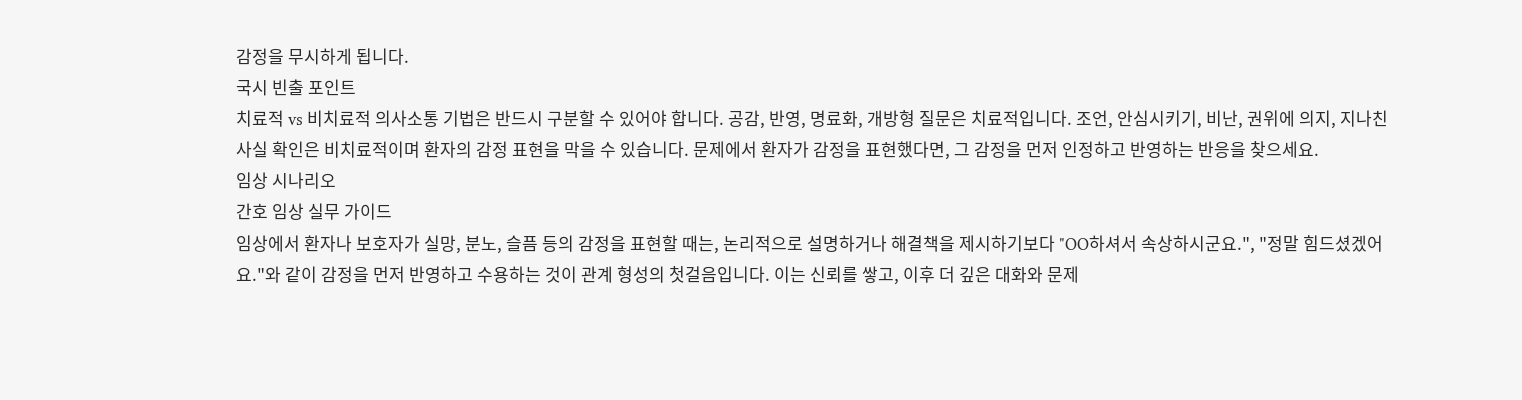감정을 무시하게 됩니다.
국시 빈출 포인트
치료적 vs 비치료적 의사소통 기법은 반드시 구분할 수 있어야 합니다. 공감, 반영, 명료화, 개방형 질문은 치료적입니다. 조언, 안심시키기, 비난, 권위에 의지, 지나친 사실 확인은 비치료적이며 환자의 감정 표현을 막을 수 있습니다. 문제에서 환자가 감정을 표현했다면, 그 감정을 먼저 인정하고 반영하는 반응을 찾으세요.
임상 시나리오
간호 임상 실무 가이드
임상에서 환자나 보호자가 실망, 분노, 슬픔 등의 감정을 표현할 때는, 논리적으로 설명하거나 해결책을 제시하기보다 "OO하셔서 속상하시군요.", "정말 힘드셨겠어요."와 같이 감정을 먼저 반영하고 수용하는 것이 관계 형성의 첫걸음입니다. 이는 신뢰를 쌓고, 이후 더 깊은 대화와 문제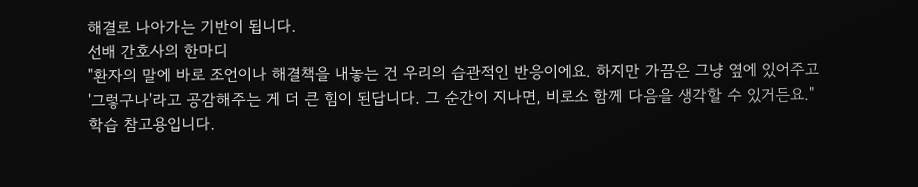해결로 나아가는 기반이 됩니다.
선배 간호사의 한마디
"환자의 말에 바로 조언이나 해결책을 내놓는 건 우리의 습관적인 반응이에요. 하지만 가끔은 그냥 옆에 있어주고 '그렇구나'라고 공감해주는 게 더 큰 힘이 된답니다. 그 순간이 지나면, 비로소 함께 다음을 생각할 수 있거든요."
학습 참고용입니다.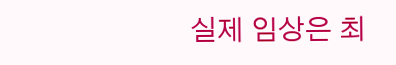실제 임상은 최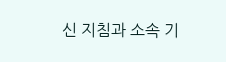신 지침과 소속 기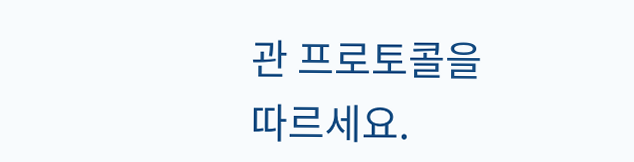관 프로토콜을 따르세요.